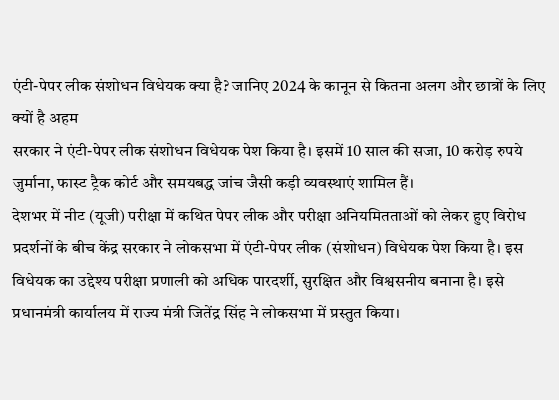एंटी-पेपर लीक संशोधन विधेयक क्या है? जानिए 2024 के कानून से कितना अलग और छात्रों के लिए क्यों है अहम
सरकार ने एंटी-पेपर लीक संशोधन विधेयक पेश किया है। इसमें 10 साल की सजा, 10 करोड़ रुपये जुर्माना, फास्ट ट्रैक कोर्ट और समयबद्ध जांच जैसी कड़ी व्यवस्थाएं शामिल हैं।
देशभर में नीट (यूजी) परीक्षा में कथित पेपर लीक और परीक्षा अनियमितताओं को लेकर हुए विरोध प्रदर्शनों के बीच केंद्र सरकार ने लोकसभा में एंटी-पेपर लीक (संशोधन) विधेयक पेश किया है। इस विधेयक का उद्देश्य परीक्षा प्रणाली को अधिक पारदर्शी, सुरक्षित और विश्वसनीय बनाना है। इसे प्रधानमंत्री कार्यालय में राज्य मंत्री जितेंद्र सिंह ने लोकसभा में प्रस्तुत किया।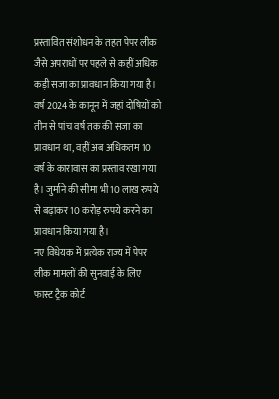प्रस्तावित संशोधन के तहत पेपर लीक जैसे अपराधों पर पहले से कहीं अधिक कड़ी सजा का प्रावधान किया गया है। वर्ष 2024 के कानून में जहां दोषियों को तीन से पांच वर्ष तक की सजा का प्रावधान था, वहीं अब अधिकतम 10 वर्ष के कारावास का प्रस्ताव रखा गया है। जुर्माने की सीमा भी 10 लाख रुपये से बढ़ाकर 10 करोड़ रुपये करने का प्रावधान किया गया है।
नए विधेयक में प्रत्येक राज्य में पेपर लीक मामलों की सुनवाई के लिए फास्ट ट्रैक कोर्ट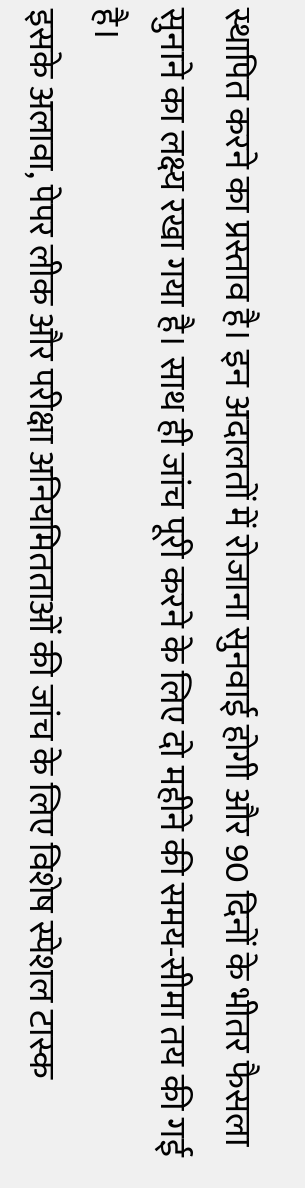स्थापित करने का प्रस्ताव है। इन अदालतों में रोजाना सुनवाई होगी और 90 दिनों के भीतर फैसला सुनाने का लक्ष्य रखा गया है। साथ ही जांच पूरी करने के लिए दो महीने की समय-सीमा तय की गई है।
इसके अलावा, पेपर लीक और परीक्षा अनियमितताओं की जांच के लिए विशेष स्पेशल टास्क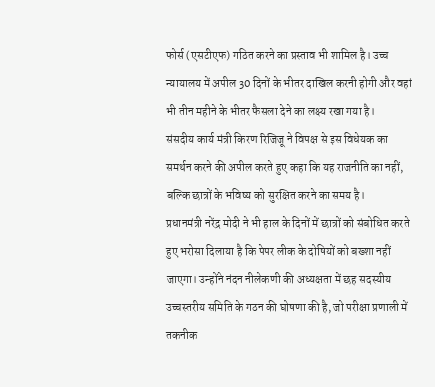फोर्स (एसटीएफ) गठित करने का प्रस्ताव भी शामिल है। उच्च न्यायालय में अपील 30 दिनों के भीतर दाखिल करनी होगी और वहां भी तीन महीने के भीतर फैसला देने का लक्ष्य रखा गया है।
संसदीय कार्य मंत्री किरण रिजिजू ने विपक्ष से इस विधेयक का समर्थन करने की अपील करते हुए कहा कि यह राजनीति का नहीं, बल्कि छात्रों के भविष्य को सुरक्षित करने का समय है।
प्रधानमंत्री नरेंद्र मोदी ने भी हाल के दिनों में छात्रों को संबोधित करते हुए भरोसा दिलाया है कि पेपर लीक के दोषियों को बख्शा नहीं जाएगा। उन्होंने नंदन नीलेकणी की अध्यक्षता में छह सदस्यीय उच्चस्तरीय समिति के गठन की घोषणा की है, जो परीक्षा प्रणाली में तकनीक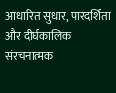आधारित सुधार, पारदर्शिता और दीर्घकालिक संरचनात्मक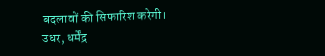बदलावों की सिफारिश करेगी।
उधर, धर्मेंद्र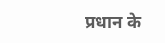प्रधान के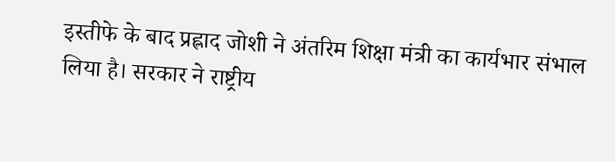इस्तीफे के बाद प्रह्लाद जोशी ने अंतरिम शिक्षा मंत्री का कार्यभार संभाल लिया है। सरकार ने राष्ट्रीय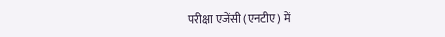परीक्षा एजेंसी (एनटीए) में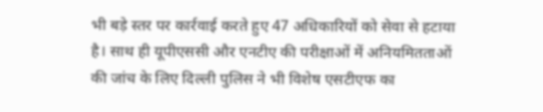भी बड़े स्तर पर कार्रवाई करते हुए 47 अधिकारियों को सेवा से हटाया है। साथ ही यूपीएससी और एनटीए की परीक्षाओं में अनियमितताओं की जांच के लिए दिल्ली पुलिस ने भी विशेष एसटीएफ का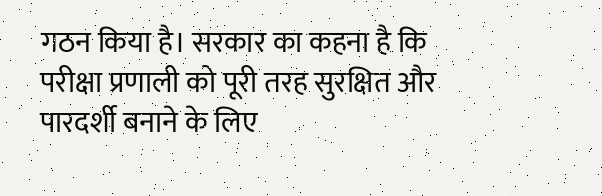गठन किया है। सरकार का कहना है कि परीक्षा प्रणाली को पूरी तरह सुरक्षित और पारदर्शी बनाने के लिए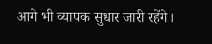आगे भी व्यापक सुधार जारी रहेंगे।